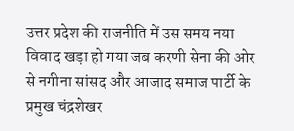उत्तर प्रदेश की राजनीति में उस समय नया विवाद खड़ा हो गया जब करणी सेना की ओर से नगीना सांसद और आजाद समाज पार्टी के प्रमुख चंद्रशेखर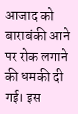आजाद को बाराबंकी आने पर रोक लगाने की धमकी दी गई। इस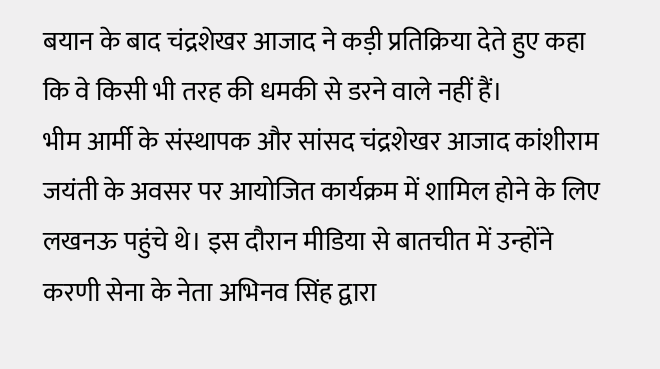बयान के बाद चंद्रशेखर आजाद ने कड़ी प्रतिक्रिया देते हुए कहा कि वे किसी भी तरह की धमकी से डरने वाले नहीं हैं।
भीम आर्मी के संस्थापक और सांसद चंद्रशेखर आजाद कांशीराम जयंती के अवसर पर आयोजित कार्यक्रम में शामिल होने के लिए लखनऊ पहुंचे थे। इस दौरान मीडिया से बातचीत में उन्होंने करणी सेना के नेता अभिनव सिंह द्वारा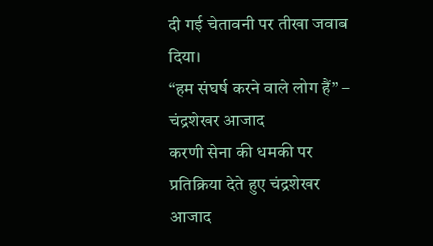दी गई चेतावनी पर तीखा जवाब दिया।
“हम संघर्ष करने वाले लोग हैं” – चंद्रशेखर आजाद
करणी सेना की धमकी पर प्रतिक्रिया देते हुए चंद्रशेखर आजाद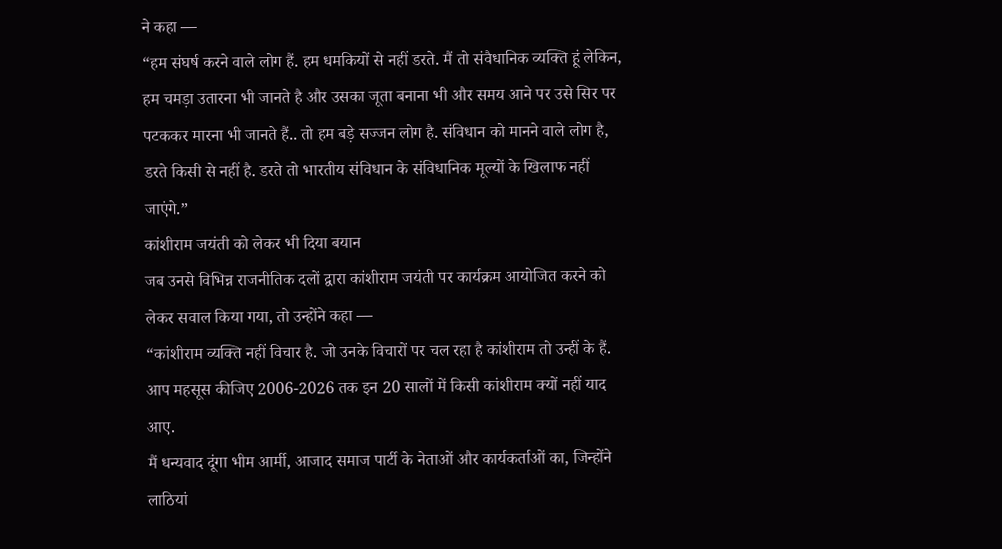ने कहा —
“हम संघर्ष करने वाले लोग हैं. हम धमकियों से नहीं डरते. मैं तो संवैधानिक व्यक्ति हूं लेकिन, हम चमड़ा उतारना भी जानते है और उसका जूता बनाना भी और समय आने पर उसे सिर पर पटककर मारना भी जानते हैं.. तो हम बड़े सज्जन लोग है. संविधान को मानने वाले लोग है, डरते किसी से नहीं है. डरते तो भारतीय संविधान के संविधानिक मूल्यों के खिलाफ नहीं जाएंगे.”
कांशीराम जयंती को लेकर भी दिया बयान
जब उनसे विभिन्न राजनीतिक दलों द्वारा कांशीराम जयंती पर कार्यक्रम आयोजित करने को लेकर सवाल किया गया, तो उन्होंने कहा —
“कांशीराम व्यक्ति नहीं विचार है. जो उनके विचारों पर चल रहा है कांशीराम तो उन्हीं के हैं. आप महसूस कीजिए 2006-2026 तक इन 20 सालों में किसी कांशीराम क्यों नहीं याद आए.
मैं धन्यवाद दूंगा भीम आर्मी, आजाद समाज पार्टी के नेताओं और कार्यकर्ताओं का, जिन्होंने लाठियां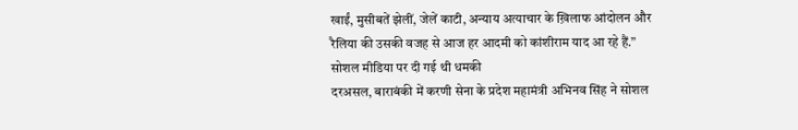खाईं, मुसीबतें झेलीं, जेलें काटी, अन्याय अत्याचार के ख़िलाफ आंदोलन और रैलिया की उसकी वजह से आज हर आदमी को कांशीराम याद आ रहे हैं.”
सोशल मीडिया पर दी गई थी धमकी
दरअसल, बाराबंकी में करणी सेना के प्रदेश महामंत्री अभिनव सिंह ने सोशल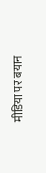मीडिया पर बयान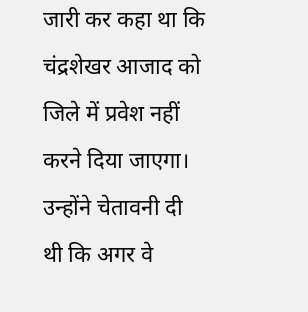जारी कर कहा था कि चंद्रशेखर आजाद को जिले में प्रवेश नहीं करने दिया जाएगा। उन्होंने चेतावनी दी थी कि अगर वे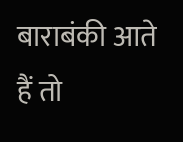बाराबंकी आते हैं तो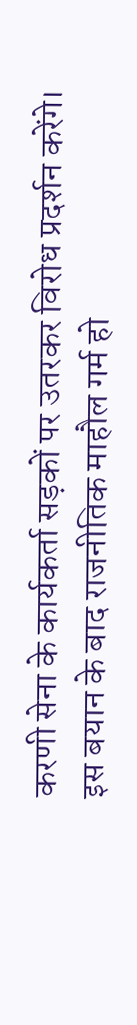करणी सेना के कार्यकर्ता सड़कों पर उतरकर विरोध प्रदर्शन करेंगे।
इस बयान के बाद राजनीतिक माहौल गर्म हो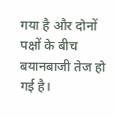गया है और दोनों पक्षों के बीच बयानबाजी तेज हो गई है।